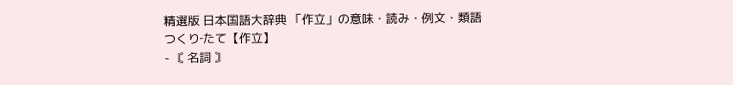精選版 日本国語大辞典 「作立」の意味・読み・例文・類語
つくり‐たて【作立】
- 〘 名詞 〙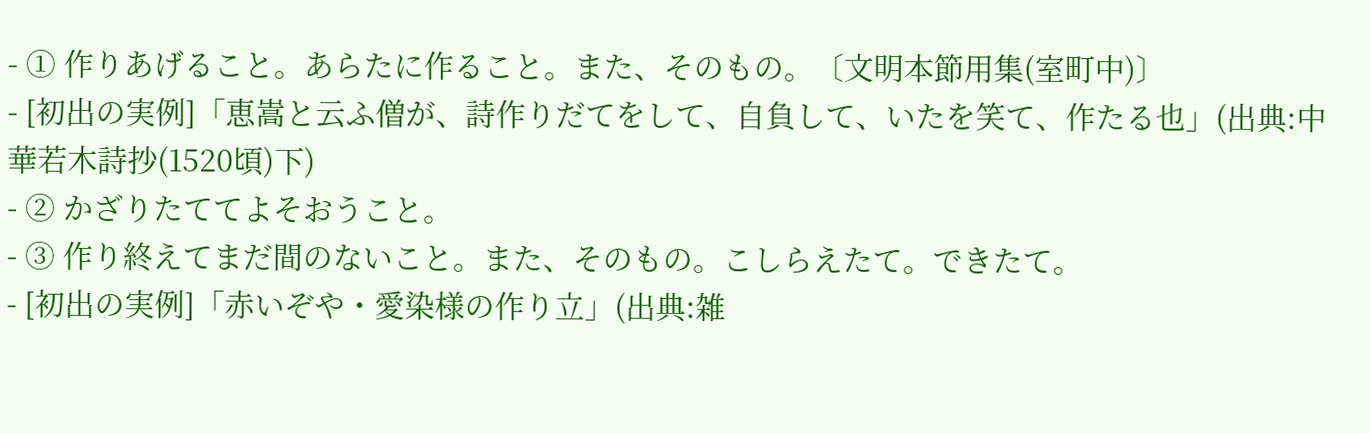- ① 作りあげること。あらたに作ること。また、そのもの。〔文明本節用集(室町中)〕
- [初出の実例]「恵嵩と云ふ僧が、詩作りだてをして、自負して、いたを笑て、作たる也」(出典:中華若木詩抄(1520頃)下)
- ② かざりたててよそおうこと。
- ③ 作り終えてまだ間のないこと。また、そのもの。こしらえたて。できたて。
- [初出の実例]「赤いぞや・愛染様の作り立」(出典:雑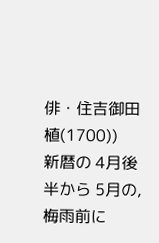俳・住吉御田植(1700))
新暦の 4月後半から 5月の,梅雨前に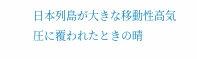日本列島が大きな移動性高気圧に覆われたときの晴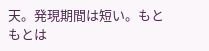天。発現期間は短い。もともとは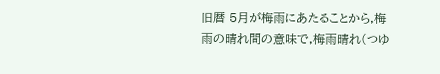旧暦 5月が梅雨にあたることから,梅雨の晴れ間の意味で,梅雨晴れ(つゆ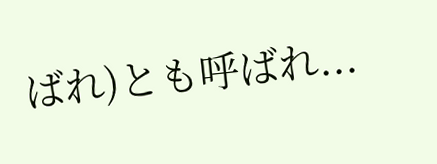ばれ)とも呼ばれ...